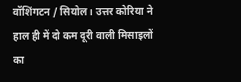वॉशिंगटन / सियोल। उत्तर कोरिया ने हाल ही में दो कम दूरी वाली मिसाइलों का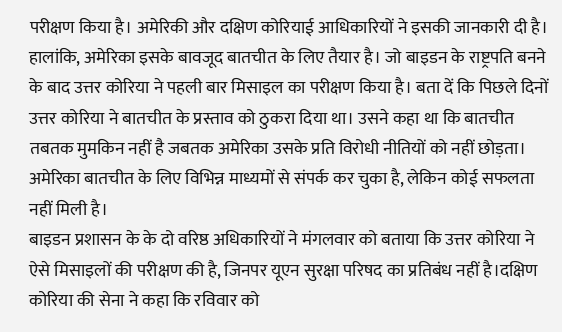परीक्षण किया है। अमेरिकी और दक्षिण कोरियाई आधिकारियों ने इसकी जानकारी दी है। हालांकि, अमेरिका इसके बावजूद बातचीत के लिए तैयार है। जो बाइडन के राष्ट्रपति बनने के बाद उत्तर कोरिया ने पहली बार मिसाइल का परीक्षण किया है। बता दें कि पिछले दिनों उत्तर कोरिया ने बातचीत के प्रस्ताव को ठुकरा दिया था। उसने कहा था कि बातचीत तबतक मुमकिन नहीं है जबतक अमेरिका उसके प्रति विरोधी नीतियों को नहीं छोड़ता। अमेरिका बातचीत के लिए विभिन्न माध्यमों से संपर्क कर चुका है, लेकिन कोई सफलता नहीं मिली है।
बाइडन प्रशासन के के दो वरिष्ठ अधिकारियों ने मंगलवार को बताया कि उत्तर कोरिया ने ऐसे मिसाइलों की परीक्षण की है, जिनपर यूएन सुरक्षा परिषद का प्रतिबंध नहीं है।दक्षिण कोरिया की सेना ने कहा कि रविवार को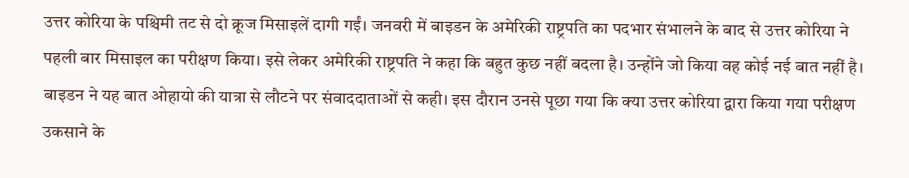उत्तर कोरिया के पश्चिमी तट से दो क्रूज मिसाइलें दागी गईं। जनवरी में बाइडन के अमेरिकी राष्ट्रपति का पदभार संभालने के बाद से उत्तर कोरिया ने पहली बार मिसाइल का परीक्षण किया। इसे लेकर अमेरिकी राष्ट्रपति ने कहा कि बहुत कुछ नहीं बदला है। उन्होंने जो किया वह कोई नई बात नहीं है। बाइडन ने यह बात ओहायो की यात्रा से लौटने पर संवाददाताओं से कही। इस दौरान उनसे पूछा गया कि क्या उत्तर कोरिया द्वारा किया गया परीक्षण उकसाने के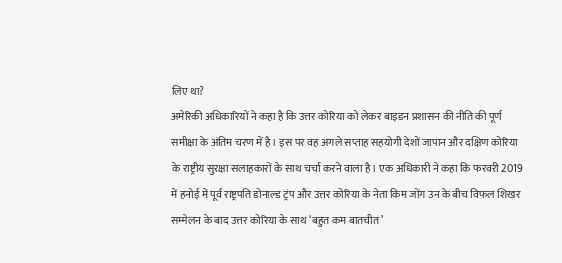लिए था?
अमेरिकी अधिकारियों ने कहा है कि उत्तर कोरिया को लेकर बाइडन प्रशासन की नीति की पूर्ण समीक्षा के अंतिम चरण में है। इस पर वह अगले सप्ताह सहयोगी देशों जापान और दक्षिण कोरिया के राष्ट्रीय सुरक्षा सलाहकारों के साथ चर्चा करने वाला है। एक अधिकारी ने कहा कि फरवरी 2019 में हनोई में पूर्व राष्ट्रपति डोनाल्ड ट्रंप और उत्तर कोरिया के नेता किम जोंग उन के बीच विफल शिखर सम्मेलन के बाद उत्तर कोरिया के साथ ‘बहुत कम बातचीत’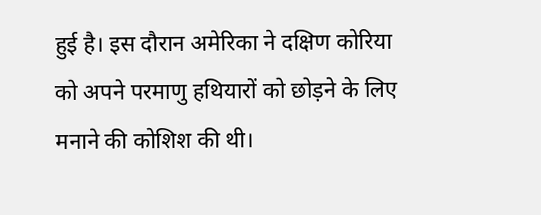हुई है। इस दौरान अमेरिका ने दक्षिण कोरिया को अपने परमाणु हथियारों को छोड़ने के लिए मनाने की कोशिश की थी।